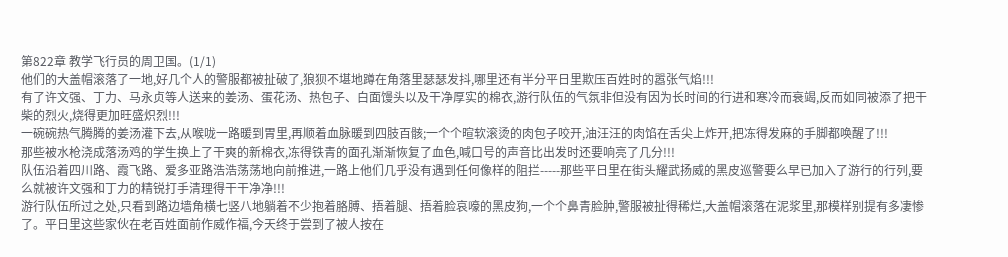第822章 教学飞行员的周卫国。(1/1)
他们的大盖帽滚落了一地,好几个人的警服都被扯破了,狼狈不堪地蹲在角落里瑟瑟发抖,哪里还有半分平日里欺压百姓时的嚣张气焰!!!
有了许文强、丁力、马永贞等人送来的姜汤、蛋花汤、热包子、白面馒头以及干净厚实的棉衣,游行队伍的气氛非但没有因为长时间的行进和寒冷而衰竭,反而如同被添了把干柴的烈火,烧得更加旺盛炽烈!!!
一碗碗热气腾腾的姜汤灌下去,从喉咙一路暖到胃里,再顺着血脉暖到四肢百骸;一个个暄软滚烫的肉包子咬开,油汪汪的肉馅在舌尖上炸开,把冻得发麻的手脚都唤醒了!!!
那些被水枪浇成落汤鸡的学生换上了干爽的新棉衣,冻得铁青的面孔渐渐恢复了血色,喊口号的声音比出发时还要响亮了几分!!!
队伍沿着四川路、霞飞路、爱多亚路浩浩荡荡地向前推进,一路上他们几乎没有遇到任何像样的阻拦-----那些平日里在街头耀武扬威的黑皮巡警要么早已加入了游行的行列,要么就被许文强和丁力的精锐打手清理得干干净净!!!
游行队伍所过之处,只看到路边墙角横七竖八地躺着不少抱着胳膊、捂着腿、捂着脸哀嚎的黑皮狗,一个个鼻青脸肿,警服被扯得稀烂,大盖帽滚落在泥浆里,那模样别提有多凄惨了。平日里这些家伙在老百姓面前作威作福,今天终于尝到了被人按在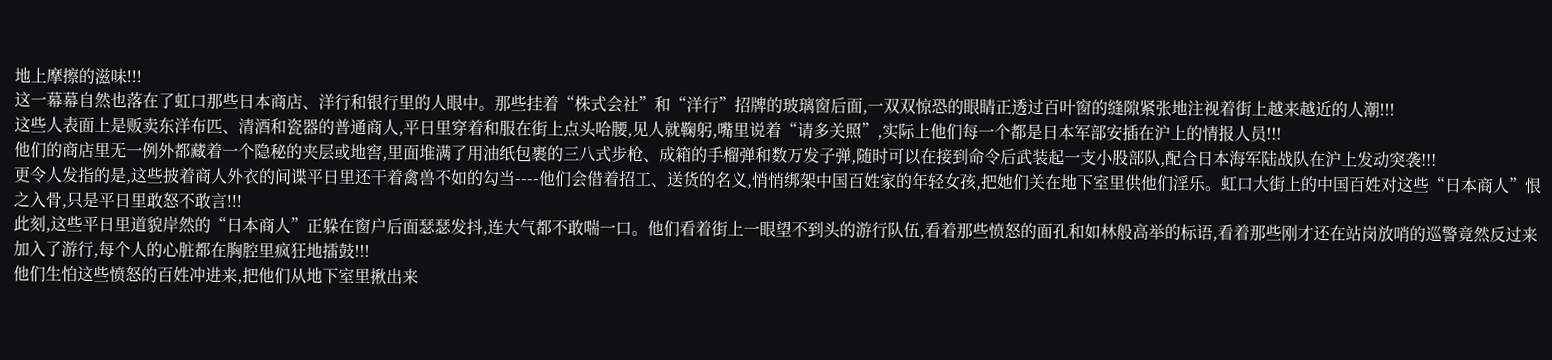地上摩擦的滋味!!!
这一幕幕自然也落在了虹口那些日本商店、洋行和银行里的人眼中。那些挂着“株式会社”和“洋行”招牌的玻璃窗后面,一双双惊恐的眼睛正透过百叶窗的缝隙紧张地注视着街上越来越近的人潮!!!
这些人表面上是贩卖东洋布匹、清酒和瓷器的普通商人,平日里穿着和服在街上点头哈腰,见人就鞠躬,嘴里说着“请多关照”,实际上他们每一个都是日本军部安插在沪上的情报人员!!!
他们的商店里无一例外都藏着一个隐秘的夹层或地窖,里面堆满了用油纸包裹的三八式步枪、成箱的手榴弹和数万发子弹,随时可以在接到命令后武装起一支小股部队,配合日本海军陆战队在沪上发动突袭!!!
更令人发指的是,这些披着商人外衣的间谍平日里还干着禽兽不如的勾当----他们会借着招工、送货的名义,悄悄绑架中国百姓家的年轻女孩,把她们关在地下室里供他们淫乐。虹口大街上的中国百姓对这些“日本商人”恨之入骨,只是平日里敢怒不敢言!!!
此刻,这些平日里道貌岸然的“日本商人”正躲在窗户后面瑟瑟发抖,连大气都不敢喘一口。他们看着街上一眼望不到头的游行队伍,看着那些愤怒的面孔和如林般高举的标语,看着那些刚才还在站岗放哨的巡警竟然反过来加入了游行,每个人的心脏都在胸腔里疯狂地擂鼓!!!
他们生怕这些愤怒的百姓冲进来,把他们从地下室里揪出来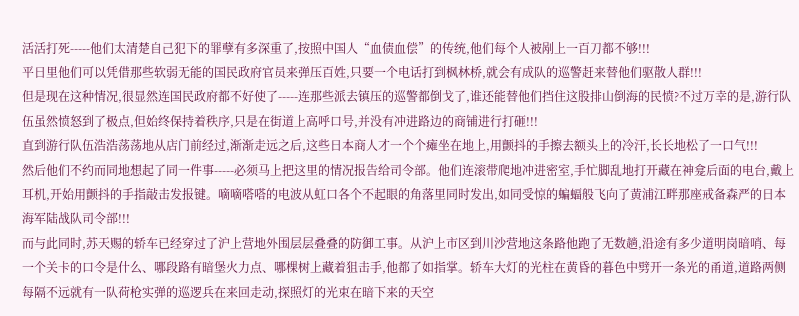活活打死-----他们太清楚自己犯下的罪孽有多深重了,按照中国人“血债血偿”的传统,他们每个人被剐上一百刀都不够!!!
平日里他们可以凭借那些软弱无能的国民政府官员来弹压百姓,只要一个电话打到枫林桥,就会有成队的巡警赶来替他们驱散人群!!!
但是现在这种情况,很显然连国民政府都不好使了-----连那些派去镇压的巡警都倒戈了,谁还能替他们挡住这股排山倒海的民愤?不过万幸的是,游行队伍虽然愤怒到了极点,但始终保持着秩序,只是在街道上高呼口号,并没有冲进路边的商铺进行打砸!!!
直到游行队伍浩浩荡荡地从店门前经过,渐渐走远之后,这些日本商人才一个个瘫坐在地上,用颤抖的手擦去额头上的冷汗,长长地松了一口气!!!
然后他们不约而同地想起了同一件事-----必须马上把这里的情况报告给司令部。他们连滚带爬地冲进密室,手忙脚乱地打开藏在神龛后面的电台,戴上耳机,开始用颤抖的手指敲击发报键。嘀嘀嗒嗒的电波从虹口各个不起眼的角落里同时发出,如同受惊的蝙蝠般飞向了黄浦江畔那座戒备森严的日本海军陆战队司令部!!!
而与此同时,苏天赐的轿车已经穿过了沪上营地外围层层叠叠的防御工事。从沪上市区到川沙营地这条路他跑了无数趟,沿途有多少道明岗暗哨、每一个关卡的口令是什么、哪段路有暗堡火力点、哪棵树上藏着狙击手,他都了如指掌。轿车大灯的光柱在黄昏的暮色中劈开一条光的甬道,道路两侧每隔不远就有一队荷枪实弹的巡逻兵在来回走动,探照灯的光束在暗下来的天空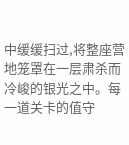中缓缓扫过,将整座营地笼罩在一层肃杀而冷峻的银光之中。每一道关卡的值守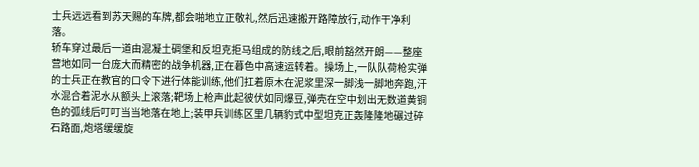士兵远远看到苏天赐的车牌,都会啪地立正敬礼,然后迅速搬开路障放行,动作干净利落。
轿车穿过最后一道由混凝土碉堡和反坦克拒马组成的防线之后,眼前豁然开朗——整座营地如同一台庞大而精密的战争机器,正在暮色中高速运转着。操场上,一队队荷枪实弹的士兵正在教官的口令下进行体能训练,他们扛着原木在泥浆里深一脚浅一脚地奔跑,汗水混合着泥水从额头上滚落;靶场上枪声此起彼伏如同爆豆,弹壳在空中划出无数道黄铜色的弧线后叮叮当当地落在地上;装甲兵训练区里几辆豹式中型坦克正轰隆隆地碾过碎石路面,炮塔缓缓旋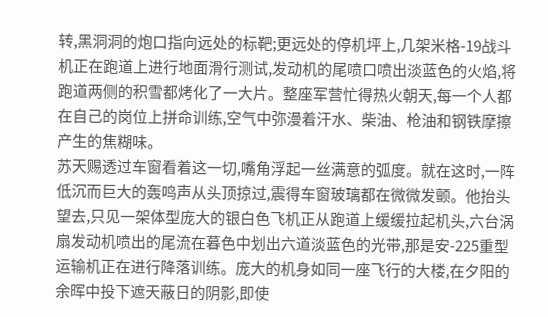转,黑洞洞的炮口指向远处的标靶;更远处的停机坪上,几架米格-19战斗机正在跑道上进行地面滑行测试,发动机的尾喷口喷出淡蓝色的火焰,将跑道两侧的积雪都烤化了一大片。整座军营忙得热火朝天,每一个人都在自己的岗位上拼命训练,空气中弥漫着汗水、柴油、枪油和钢铁摩擦产生的焦糊味。
苏天赐透过车窗看着这一切,嘴角浮起一丝满意的弧度。就在这时,一阵低沉而巨大的轰鸣声从头顶掠过,震得车窗玻璃都在微微发颤。他抬头望去,只见一架体型庞大的银白色飞机正从跑道上缓缓拉起机头,六台涡扇发动机喷出的尾流在暮色中划出六道淡蓝色的光带,那是安-225重型运输机正在进行降落训练。庞大的机身如同一座飞行的大楼,在夕阳的余晖中投下遮天蔽日的阴影,即使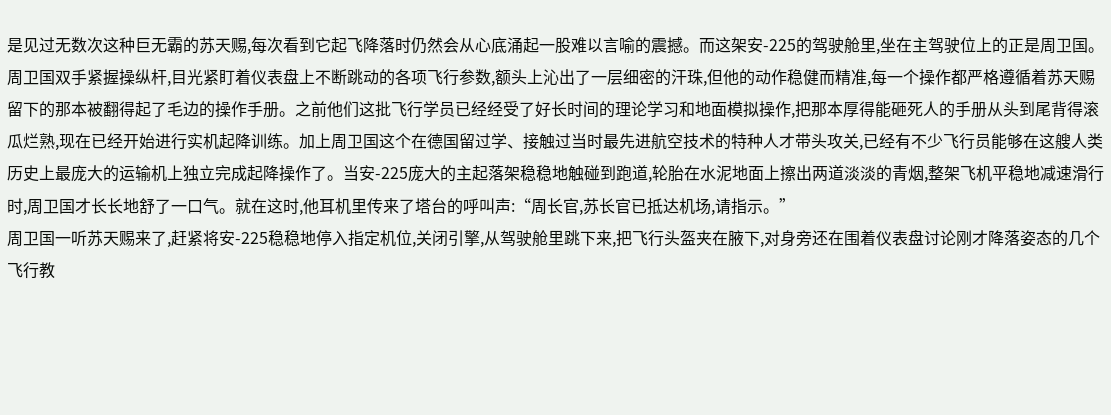是见过无数次这种巨无霸的苏天赐,每次看到它起飞降落时仍然会从心底涌起一股难以言喻的震撼。而这架安-225的驾驶舱里,坐在主驾驶位上的正是周卫国。
周卫国双手紧握操纵杆,目光紧盯着仪表盘上不断跳动的各项飞行参数,额头上沁出了一层细密的汗珠,但他的动作稳健而精准,每一个操作都严格遵循着苏天赐留下的那本被翻得起了毛边的操作手册。之前他们这批飞行学员已经经受了好长时间的理论学习和地面模拟操作,把那本厚得能砸死人的手册从头到尾背得滚瓜烂熟,现在已经开始进行实机起降训练。加上周卫国这个在德国留过学、接触过当时最先进航空技术的特种人才带头攻关,已经有不少飞行员能够在这艘人类历史上最庞大的运输机上独立完成起降操作了。当安-225庞大的主起落架稳稳地触碰到跑道,轮胎在水泥地面上擦出两道淡淡的青烟,整架飞机平稳地减速滑行时,周卫国才长长地舒了一口气。就在这时,他耳机里传来了塔台的呼叫声:“周长官,苏长官已抵达机场,请指示。”
周卫国一听苏天赐来了,赶紧将安-225稳稳地停入指定机位,关闭引擎,从驾驶舱里跳下来,把飞行头盔夹在腋下,对身旁还在围着仪表盘讨论刚才降落姿态的几个飞行教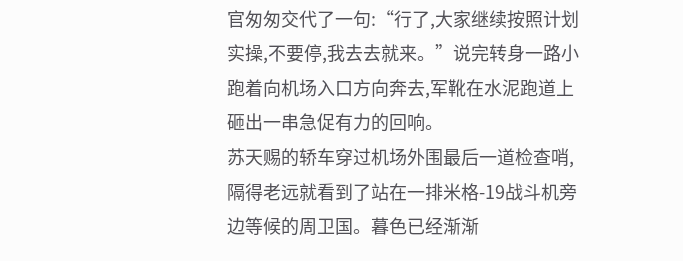官匆匆交代了一句:“行了,大家继续按照计划实操,不要停,我去去就来。”说完转身一路小跑着向机场入口方向奔去,军靴在水泥跑道上砸出一串急促有力的回响。
苏天赐的轿车穿过机场外围最后一道检查哨,隔得老远就看到了站在一排米格-19战斗机旁边等候的周卫国。暮色已经渐渐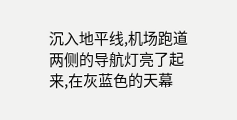沉入地平线,机场跑道两侧的导航灯亮了起来,在灰蓝色的天幕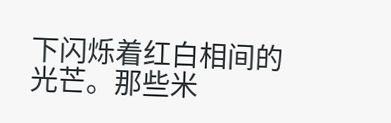下闪烁着红白相间的光芒。那些米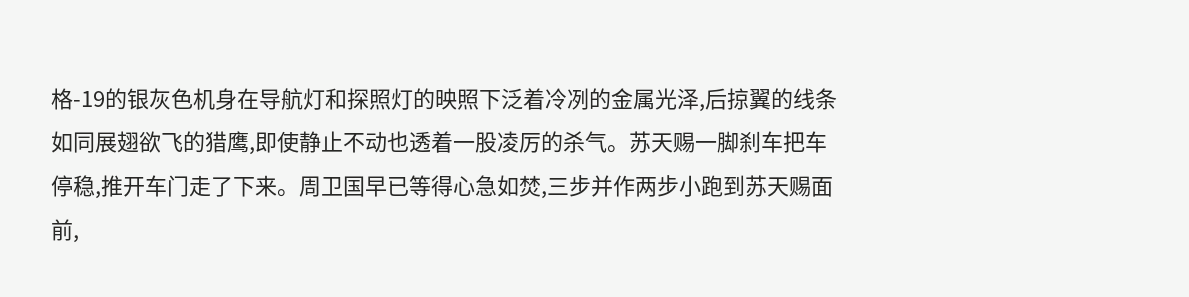格-19的银灰色机身在导航灯和探照灯的映照下泛着冷冽的金属光泽,后掠翼的线条如同展翅欲飞的猎鹰,即使静止不动也透着一股凌厉的杀气。苏天赐一脚刹车把车停稳,推开车门走了下来。周卫国早已等得心急如焚,三步并作两步小跑到苏天赐面前,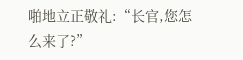啪地立正敬礼:“长官,您怎么来了?”